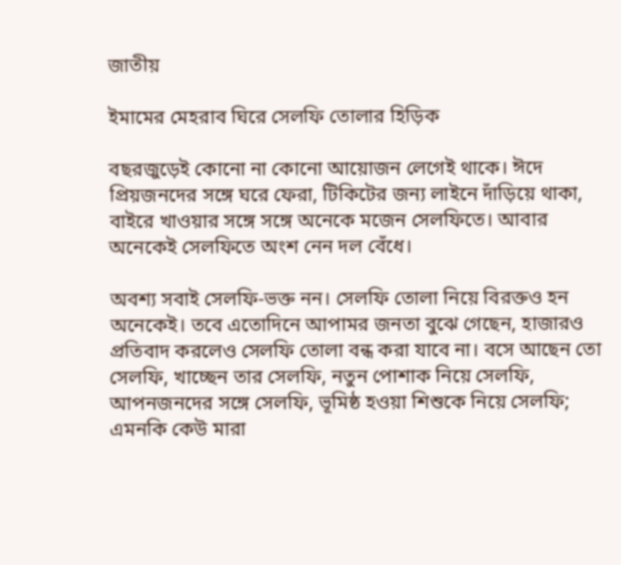জাতীয়

ইমামের মেহরাব ঘিরে সেলফি তোলার হিড়িক

বছরজুড়েই কোনো না কোনো আয়োজন লেগেই থাকে। ঈদে প্রিয়জনদের সঙ্গে ঘরে ফেরা, টিকিটের জন্য লাইনে দাঁড়িয়ে থাকা, বাইরে খাওয়ার সঙ্গে সঙ্গে অনেকে মজেন সেলফিতে। আবার অনেকেই সেলফিতে অংশ নেন দল বেঁধে।

অবশ্য সবাই সেলফি-ভক্ত নন। সেলফি তোলা নিয়ে বিরক্তও হন অনেকেই। তবে এতোদিনে আপামর জনতা বুঝে গেছেন, হাজারও প্রতিবাদ করলেও সেলফি তোলা বন্ধ করা যাবে না। বসে আছেন তো সেলফি, খাচ্ছেন তার সেলফি, নতুন পোশাক নিয়ে সেলফি, আপনজনদের সঙ্গে সেলফি, ভূমিষ্ঠ হওয়া শিশুকে নিয়ে সেলফি; এমনকি কেউ মারা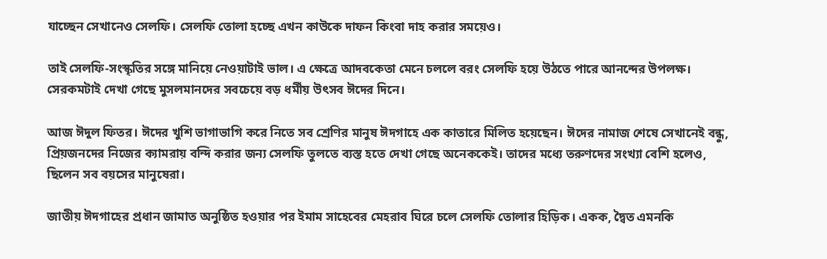যাচ্ছেন সেখানেও সেলফি। সেলফি তোলা হচ্ছে এখন কাউকে দাফন কিংবা দাহ করার সময়েও।

তাই সেলফি-সংস্কৃতির সঙ্গে মানিয়ে নেওয়াটাই ভাল। এ ক্ষেত্রে আদবকেতা মেনে চললে বরং সেলফি হয়ে উঠতে পারে আনন্দের উপলক্ষ। সেরকমটাই দেখা গেছে মুসলমানদের সবচেয়ে বড় ধর্মীয় উৎসব ঈদের দিনে।

আজ ঈদুল ফিতর। ঈদের খুশি ভাগাভাগি করে নিতে সব শ্রেণির মানুষ ঈদগাহে এক কাতারে মিলিত হয়েছেন। ঈদের নামাজ শেষে সেখানেই বন্ধু, প্রিয়জনদের নিজের ক্যামরায় বন্দি করার জন্য সেলফি তুলতে ব্যস্ত হতে দেখা গেছে অনেককেই। তাদের মধ্যে তরুণদের সংখ্যা বেশি হলেও, ছিলেন সব বয়সের মানুষেরা।

জাতীয় ঈদগাহের প্রধান জামাত অনুষ্ঠিত হওয়ার পর ইমাম সাহেবের মেহরাব ঘিরে চলে সেলফি তোলার হিড়িক। একক, দ্বৈত এমনকি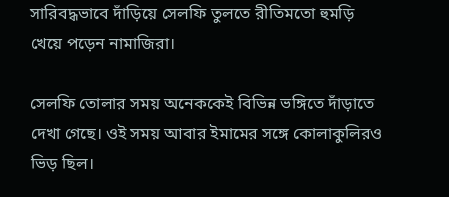সারিবদ্ধভাবে দাঁড়িয়ে সেলফি তুলতে রীতিমতো হুমড়ি খেয়ে পড়েন নামাজিরা।

সেলফি তোলার সময় অনেককেই বিভিন্ন ভঙ্গিতে দাঁড়াতে দেখা গেছে। ওই সময় আবার ইমামের সঙ্গে কোলাকুলিরও ভিড় ছিল।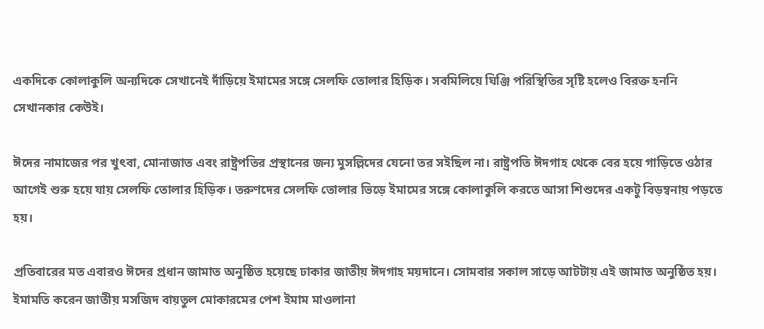একদিকে কোলাকুলি অন্যদিকে সেখানেই দাঁড়িয়ে ইমামের সঙ্গে সেলফি তোলার হিড়িক। সবমিলিয়ে ঘিঞ্জি পরিস্থিতির সৃষ্টি হলেও বিরক্ত হননি সেখানকার কেউই।

ঈদের নামাজের পর খুৎবা, মোনাজাত এবং রাষ্ট্রপতির প্রস্থানের জন্য মুসল্লিদের যেনো তর সইছিল না। রাষ্ট্রপতি ঈদগাহ থেকে বের হয়ে গাড়িতে ওঠার আগেই শুরু হয়ে যায় সেলফি তোলার হিড়িক। তরুণদের সেলফি তোলার ভিড়ে ইমামের সঙ্গে কোলাকুলি করতে আসা শিশুদের একটু বিড়ম্বনায় পড়তে হয়।

প্রতিবারের মত এবারও ঈদের প্রধান জামাত অনুষ্ঠিত হয়েছে ঢাকার জাতীয় ঈদগাহ ময়দানে। সোমবার সকাল সাড়ে আটটায় এই জামাত অনুষ্ঠিত হয়। ইমামতি করেন জাতীয় মসজিদ বায়তুল মোকারমের পেশ ইমাম মাওলানা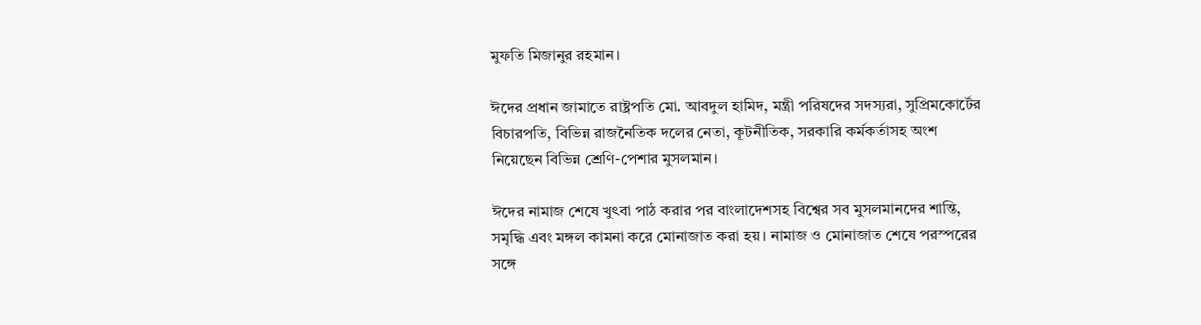মুফতি মিজানুর রহমান।

ঈদের প্রধান জামাতে রাষ্ট্রপতি মো. আবদুল হামিদ, মন্ত্রী পরিষদের সদস্যরা, সুপ্রিমকোর্টের বিচারপতি, বিভিন্ন রাজনৈতিক দলের নেতা, কূটনীতিক, সরকারি কর্মকর্তাসহ অংশ নিয়েছেন বিভিন্ন শ্রেণি-পেশার মুসলমান।

ঈদের নামাজ শেষে খুৎবা পাঠ করার পর বাংলাদেশসহ বিশ্বের সব মুসলমানদের শান্তি, সমৃদ্ধি এবং মঙ্গল কামনা করে মোনাজাত করা হয়। নামাজ ও মোনাজাত শেষে পরস্পরের সঙ্গে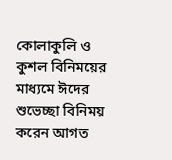কোলাকুলি ও কুশল বিনিময়ের মাধ্যমে ঈদের শুভেচ্ছা বিনিময় করেন আগত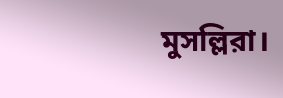মুসল্লিরা।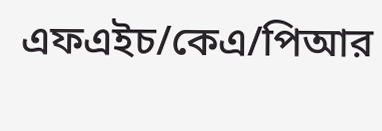এফএইচ/কেএ/পিআর